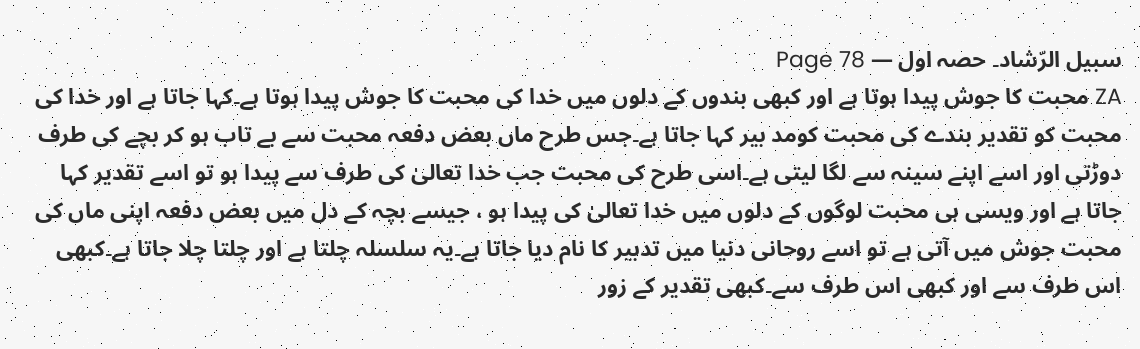سبیل الرّشاد۔ حصہ اول — Page 78
ZA محبت کا جوش پیدا ہوتا ہے اور کبھی بندوں کے دلوں میں خدا کی محبت کا جوش پیدا ہوتا ہے۔کہا جاتا ہے اور خدا کی محبت کو تقدیر بندے کی محبت کومد بیر کہا جاتا ہے۔جس طرح ماں بعض دفعہ محبت سے بے تاب ہو کر بچے کی طرف دوڑتی اور اسے اپنے سینہ سے لگا لیتی ہے۔اسی طرح کی محبت جب خدا تعالیٰ کی طرف سے پیدا ہو تو اسے تقدیر کہا جاتا ہے اور ویسی ہی محبت لوگوں کے دلوں میں خدا تعالیٰ کی پیدا ہو ، جیسے بچہ کے دل میں بعض دفعہ اپنی ماں کی محبت جوش میں آتی ہے تو اسے روحانی دنیا میں تدبیر کا نام دیا جاتا ہے۔یہ سلسلہ چلتا ہے اور چلتا چلا جاتا ہے۔کبھی اس طرف سے اور کبھی اس طرف سے۔کبھی تقدیر کے زور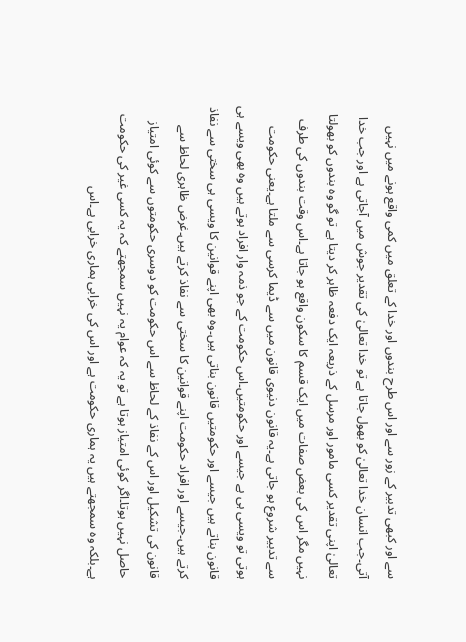سے اور کبھی تدبیر کے زور سے اور اس طرح بندوں اور خدا کے تعلق میں کمی واقع ہونے میں نہیں آتی۔جب انسان خدا تعالیٰ کو بھول جاتا ہے تو خدا تعالیٰ کی تقدیر جوش میں آجاتی ہے اور جب خدا تعالیٰ اپنی تقدیر کسی مامور اور مرسل کے ذریعہ ایک دفعہ ظاہر کر دیتا ہے تو گو وہ بندوں کو بھولتا نہیں مگر اس کی بعض صفات میں ایک قسم کا سکون واقع ہو جاتا ہے۔اس وقت بندوں کی طرف سے تدبیر شروع ہو جاتی ہے۔یہ قانون دنیوی قانون میں سے ڈیما کرسی سے ملتا ہے۔یعنی حکومت ہوتی تو ویسی ہی ہے جیسے اور حکومتیں۔اس حکومت کے جو ذمہ وار افراد ہوتے ہیں وہ بھی ویسے ہی قانون بناتے ہیں جیسے اور حکومتیں قانون بناتی ہیں۔وہ بھی اپنے قوانین کا ویسی ہی سختی سے نفاذ کرتے ہیں۔جیسے اور افراد حکومت اپنے قوانین کا سختی سے نفاذ کرتے ہیں۔غرض ظاہری لحاظ سے قانون کی تشکیل اور اس کے نفاذ کے لحاظ سے اس حکومت کو دوسری حکومتوں سے کوئی امتیاز حاصل نہیں ہوتا۔اگر کوئی امتیاز ہوتا ہے تو یہ کہ عوام یہ نہیں سمجھتے کہ یہ کسی غیر کی حکومت ہے۔بلکہ وہ سمجھتے ہیں یہ ہماری حکومت ہے اور اس کی خرابی ہماری خرابی ہے۔اس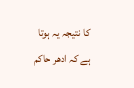کا نتیجہ یہ ہوتا ہے کہ ادھر حاکم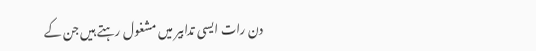دن رات ایسی تدابیر میں مشغول رہتے ہیں جن کے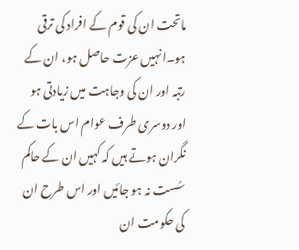ماتحت ان کی قوم کے افراد کی ترقی ہو۔انہیں عزت حاصل ہو، ان کے رتبہ اور ان کی وجاہت میں زیادتی ہو اور دوسری طرف عوام اس بات کے نگران ہوتے ہیں کہ کہیں ان کے حاکم سُست نہ ہو جائیں اور اس طرح ان کی حکومت ان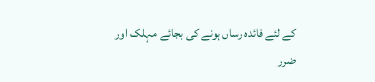کے لئے فائدہ رساں ہونے کی بجائے مہلک اور ضرر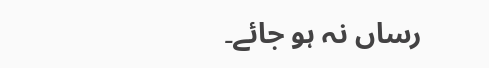رساں نہ ہو جائے۔